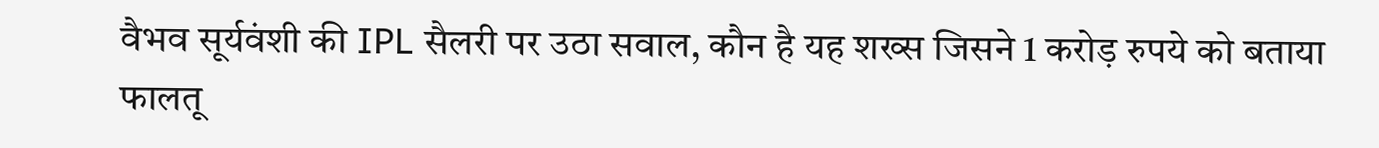वैभव सूर्यवंशी की IPL सैलरी पर उठा सवाल, कौन है यह शख्स जिसने 1 करोड़ रुपये को बताया फालतू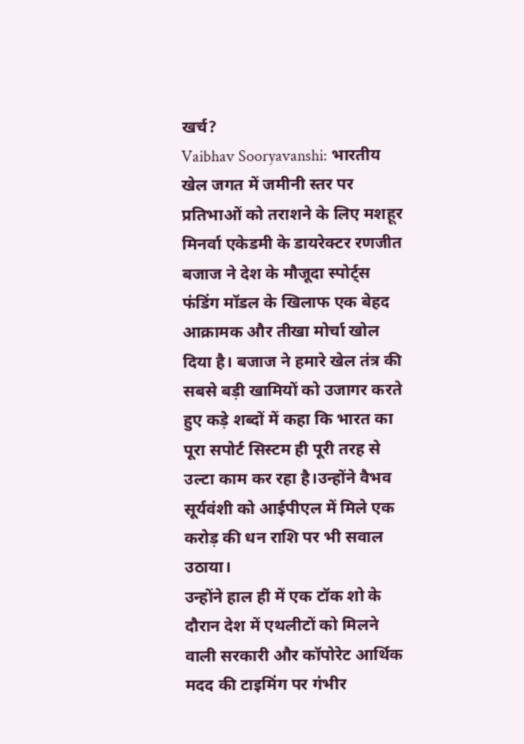खर्च?
Vaibhav Sooryavanshi: भारतीय खेल जगत में जमीनी स्तर पर प्रतिभाओं को तराशने के लिए मशहूर मिनर्वा एकेडमी के डायरेक्टर रणजीत बजाज ने देश के मौजूदा स्पोर्ट्स फंडिंग मॉडल के खिलाफ एक बेहद आक्रामक और तीखा मोर्चा खोल दिया है। बजाज ने हमारे खेल तंत्र की सबसे बड़ी खामियों को उजागर करते हुए कड़े शब्दों में कहा कि भारत का पूरा सपोर्ट सिस्टम ही पूरी तरह से उल्टा काम कर रहा है।उन्होंने वैभव सूर्यवंशी को आईपीएल में मिले एक करोड़ की धन राशि पर भी सवाल उठाया।
उन्होंने हाल ही में एक टॉक शो के दौरान देश में एथलीटों को मिलने वाली सरकारी और कॉपोरेट आर्थिक मदद की टाइमिंग पर गंभीर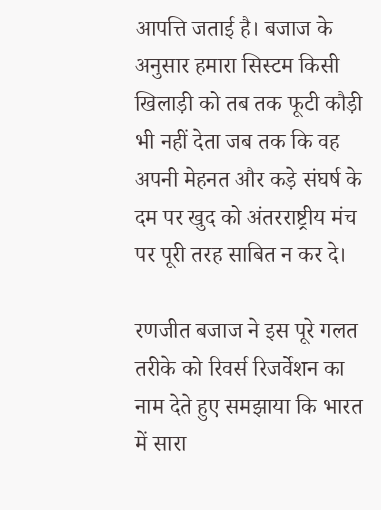आपत्ति जताई है। बजाज के अनुसार हमारा सिस्टम किसी खिलाड़ी को तब तक फूटी कौड़ी भी नहीं देता जब तक कि वह अपनी मेहनत और कड़े संघर्ष के दम पर खुद को अंतरराष्ट्रीय मंच पर पूरी तरह साबित न कर दे।

रणजीत बजाज ने इस पूरे गलत तरीके को रिवर्स रिजर्वेशन का नाम देते हुए समझाया कि भारत में सारा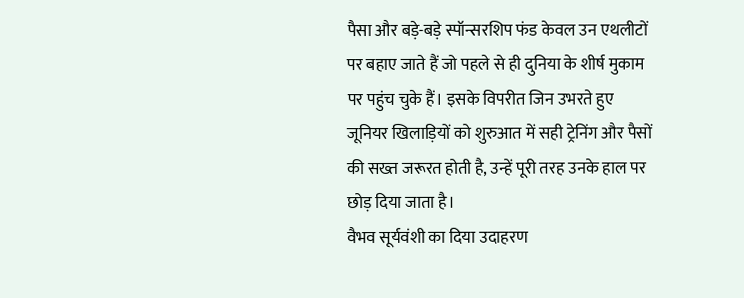पैसा और बड़े-बड़े स्पॉन्सरशिप फंड केवल उन एथलीटों पर बहाए जाते हैं जो पहले से ही दुनिया के शीर्ष मुकाम पर पहुंच चुके हैं। इसके विपरीत जिन उभरते हुए जूनियर खिलाड़ियों को शुरुआत में सही ट्रेनिंग और पैसों की सख्त जरूरत होती है, उन्हें पूरी तरह उनके हाल पर छोड़ दिया जाता है।
वैभव सूर्यवंशी का दिया उदाहरण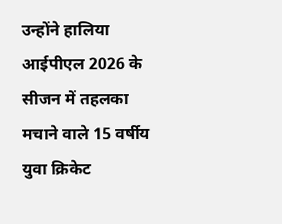उन्होंने हालिया आईपीएल 2026 के सीजन में तहलका मचाने वाले 15 वर्षीय युवा क्रिकेट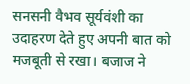सनसनी वैभव सूर्यवंशी का उदाहरण देते हुए अपनी बात को मजबूती से रखा। बजाज ने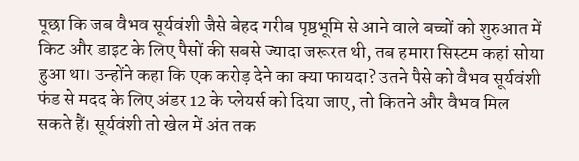पूछा कि जब वैभव सूर्यवंशी जैसे बेहद गरीब पृष्ठभूमि से आने वाले बच्चों को शुरुआत में किट और डाइट के लिए पैसों की सबसे ज्यादा जरूरत थी, तब हमारा सिस्टम कहां सोया हुआ था। उन्होंने कहा कि एक करोड़ देने का क्या फायदा? उतने पैसे को वैभव सूर्यवंशी फंड से मदद के लिए अंडर 12 के प्लेयर्स को दिया जाए, तो कितने और वैभव मिल सकते हैं। सूर्यवंशी तो खेल में अंत तक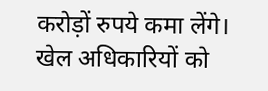करोड़ों रुपये कमा लेंगे।
खेल अधिकारियों को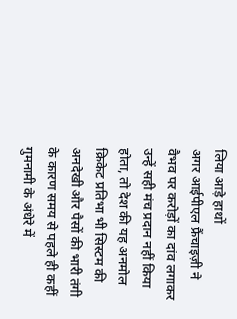लिया आड़े हाथों
अगर आईपीएल फ्रैंचाइज़ी ने वैभव पर करोड़ों का दांव लगाकर उन्हें सही मंच प्रदान नहीं किया होता, तो देश की यह अनमोल क्रिकेट प्रतिभा भी सिस्टम की अनदेखी और पैसों की भारी तंगी के कारण समय से पहले ही कहीं गुमनामी के अंधेरे में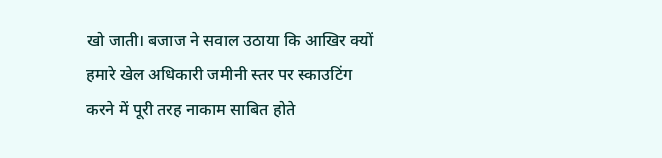खो जाती। बजाज ने सवाल उठाया कि आखिर क्यों हमारे खेल अधिकारी जमीनी स्तर पर स्काउटिंग करने में पूरी तरह नाकाम साबित होते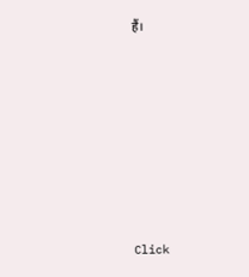हैं।












Click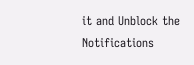it and Unblock the Notifications